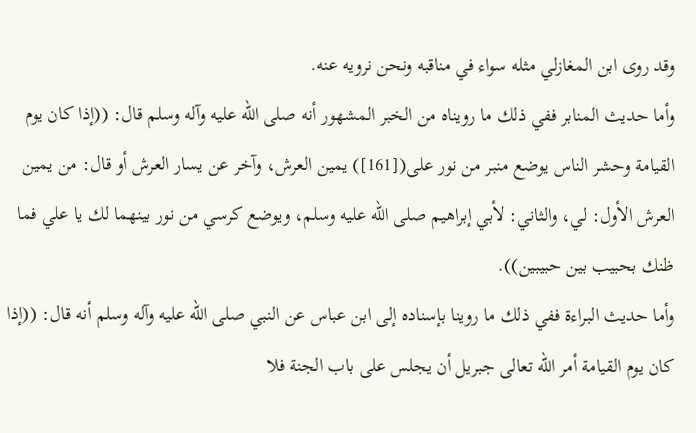وقد روى ابن المغازلي مثله سواء في مناقبه ونحن نرويه عنه.
وأما حديث المنابر ففي ذلك ما رويناه من الخبر المشهور أنه صلى الله عليه وآله وسلم قال: ((إذا كان يوم القيامة وحشر الناس يوضع منبر من نور على([161]) يمين العرش، وآخر عن يسار العرش أو قال: من يمين العرش الأول: لي، والثاني: لأبي إبراهيم صلى الله عليه وسلم، ويوضع كرسي من نور بينهما لك يا علي فما ظنك بحبيب بين حبيبين)).
وأما حديث البراءة ففي ذلك ما روينا بإسناده إلى ابن عباس عن النبي صلى الله عليه وآله وسلم أنه قال: ((إذا كان يوم القيامة أمر الله تعالى جبريل أن يجلس على باب الجنة فلا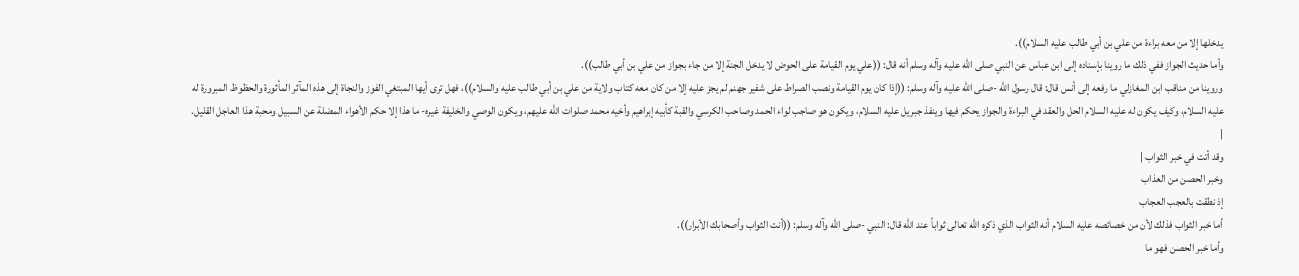يدخلها إلا من معه براءة من علي بن أبي طالب عليه السلام)).
وأما حديث الجواز ففي ذلك ما روينا بإسناده إلى ابن عباس عن النبي صلى الله عليه وآله وسلم أنه قال: ((علي يوم القيامة على الحوض لا يدخل الجنة إلا من جاء بجواز من علي بن أبي طالب)).
وروينا من مناقب ابن المغازلي ما رفعه إلى أنس قال: قال رسول الله -صلى الله عليه وآله وسلم: ((إذا كان يوم القيامة ونصب الصراط على شفير جهنم لم يجز عليه إلا من كان معه كتاب ولاية من علي بن أبي طالب عليه والسلام))، فهل ترى أيها المبتغي الفوز والنجاة إلى هذه المآثر المأثورة والحظوظ المبرورة له عليه السلام، وكيف يكون له عليه السلام الحل والعقد في البراءة والجواز يحكم فيها وينفذ جبريل عليه السلام، ويكون هو صاجب لواء الحمد وصاحب الكرسي والقبة كأبيه إبراهيم وأخيه محمد صلوات الله عليهم، ويكون الوصي والخليفة غيره- ما هذا إلا حكم الأهواء المضلة عن السبيل ومحبة هذا العاجل القليل.
|
وقد أتت في خبر الثواب |
وخبر الحصن من العذاب
إذ نطقت بالعجب العجاب
أما خبر الثواب فذلك لأن من خصائصه عليه السلام أنه الثواب الذي ذكره الله تعالى ثواباً عند الله قال: النبي -صلى الله وآله وسلم: ((أنت الثواب وأصحابك الأبرار)).
وأما خبر الحصن فهو ما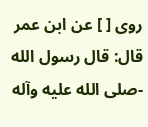روى [ ] عن ابن عمر قال: قال رسول الله -صلى الله عليه وآله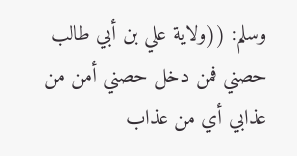وسلم: ((ولاية علي بن أبي طالب حصني فمن دخل حصني أمن من عذابي أي من عذاب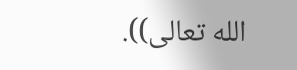الله تعالى)).